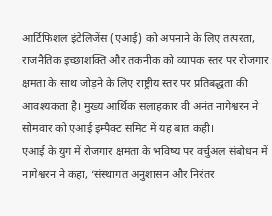आर्टिफिशल इंटेलिजेंस (एआई) को अपनाने के लिए तत्परता, राजनैतिक इच्छाशक्ति और तकनीक को व्यापक स्तर पर रोजगार क्षमता के साथ जोड़ने के लिए राष्ट्रीय स्तर पर प्रतिबद्धता की आवश्यकता है। मुख्य आर्थिक सलाहकार वी अनंत नागेश्वरन ने सोमवार को एआई इम्पैक्ट समिट में यह बात कही।
एआई के युग में रोजगार क्षमता के भविष्य पर वर्चुअल संबोधन में नागेश्वरन ने कहा, ‘संस्थागत अनुशासन और निरंतर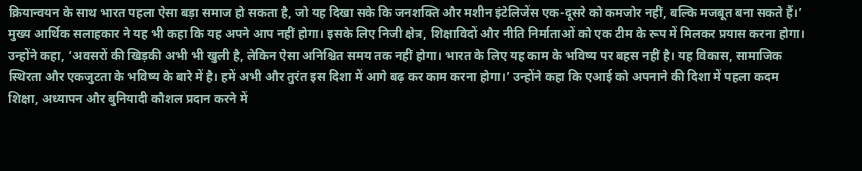क्रियान्वयन के साथ भारत पहला ऐसा बड़ा समाज हो सकता है, जो यह दिखा सके कि जनशक्ति और मशीन इंटेलिजेंस एक-दूसरे को कमजोर नहीं, बल्कि मजबूत बना सकते हैं।’
मुख्य आर्थिक सलाहकार ने यह भी कहा कि यह अपने आप नहीं होगा। इसके लिए निजी क्षेत्र, शिक्षाविदों और नीति निर्माताओं को एक टीम के रूप में मिलकर प्रयास करना होगा।
उन्होंने कहा, ‘अवसरों की खिड़की अभी भी खुली है, लेकिन ऐसा अनिश्चित समय तक नहीं होगा। भारत के लिए यह काम के भविष्य पर बहस नहीं है। यह विकास, सामाजिक स्थिरता और एकजुटता के भविष्य के बारे में है। हमें अभी और तुरंत इस दिशा में आगे बढ़ कर काम करना होगा।’ उन्होंने कहा कि एआई को अपनाने की दिशा में पहला कदम शिक्षा, अध्यापन और बुनियादी कौशल प्रदान करने में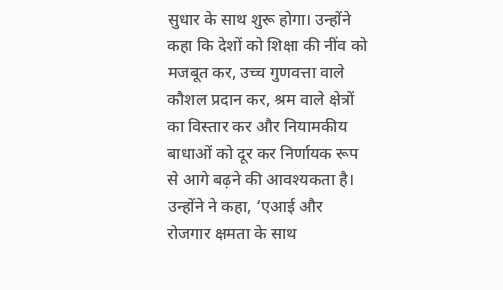सुधार के साथ शुरू होगा। उन्होंने कहा कि देशों को शिक्षा की नींव को मजबूत कर, उच्च गुणवत्ता वाले कौशल प्रदान कर, श्रम वाले क्षेत्रों का विस्तार कर और नियामकीय बाधाओं को दूर कर निर्णायक रूप से आगे बढ़ने की आवश्यकता है। उन्होंने ने कहा, ‘एआई और रोजगार क्षमता के साथ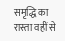समृद्धि का रास्ता वहीं से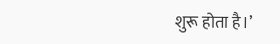शुरू होता है।’